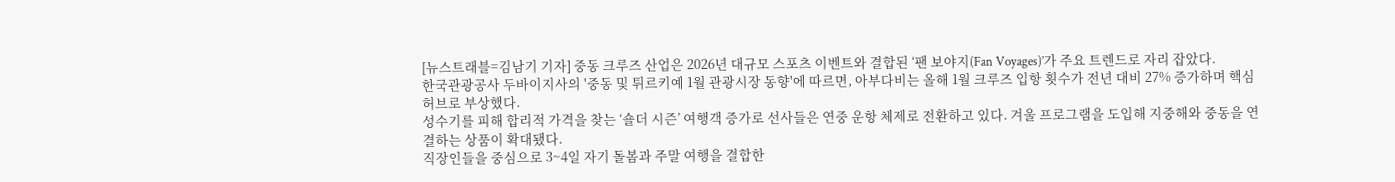[뉴스트래블=김남기 기자] 중동 크루즈 산업은 2026년 대규모 스포츠 이벤트와 결합된 ‘팬 보야지(Fan Voyages)’가 주요 트렌드로 자리 잡았다.
한국관광공사 두바이지사의 '중동 및 튀르키예 1월 관광시장 동향'에 따르면, 아부다비는 올해 1월 크루즈 입항 횟수가 전년 대비 27% 증가하며 핵심 허브로 부상했다.
성수기를 피해 합리적 가격을 찾는 ‘숄더 시즌’ 여행객 증가로 선사들은 연중 운항 체제로 전환하고 있다. 겨울 프로그램을 도입해 지중해와 중동을 연결하는 상품이 확대됐다.
직장인들을 중심으로 3~4일 자기 돌봄과 주말 여행을 결합한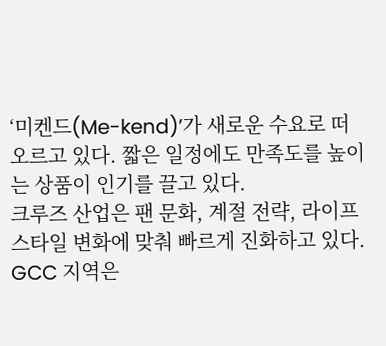‘미켄드(Me-kend)’가 새로운 수요로 떠오르고 있다. 짧은 일정에도 만족도를 높이는 상품이 인기를 끌고 있다.
크루즈 산업은 팬 문화, 계절 전략, 라이프스타일 변화에 맞춰 빠르게 진화하고 있다. GCC 지역은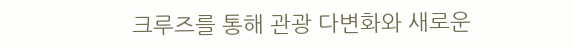크루즈를 통해 관광 다변화와 새로운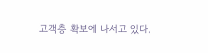고객층 확보에 나서고 있다.